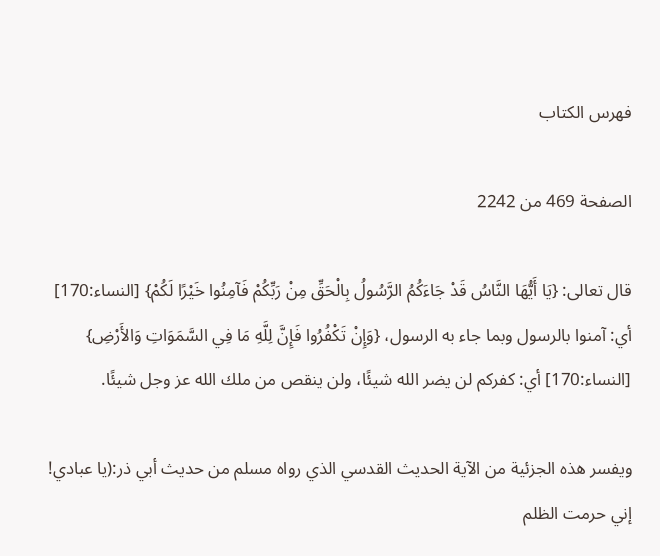فهرس الكتاب

الصفحة 469 من 2242

قال تعالى: {يَا أَيُّهَا النَّاسُ قَدْ جَاءَكُمُ الرَّسُولُ بِالْحَقِّ مِنْ رَبِّكُمْ فَآمِنُوا خَيْرًا لَكُمْ} [النساء:170] أي: آمنوا بالرسول وبما جاء به الرسول، {وَإِنْ تَكْفُرُوا فَإِنَّ لِلَّهِ مَا فِي السَّمَوَاتِ وَالأَرْضِ} [النساء:170] أي: كفركم لن يضر الله شيئًا، ولن ينقص من ملك الله عز وجل شيئًا.

ويفسر هذه الجزئية من الآية الحديث القدسي الذي رواه مسلم من حديث أبي ذر:(يا عبادي! إني حرمت الظلم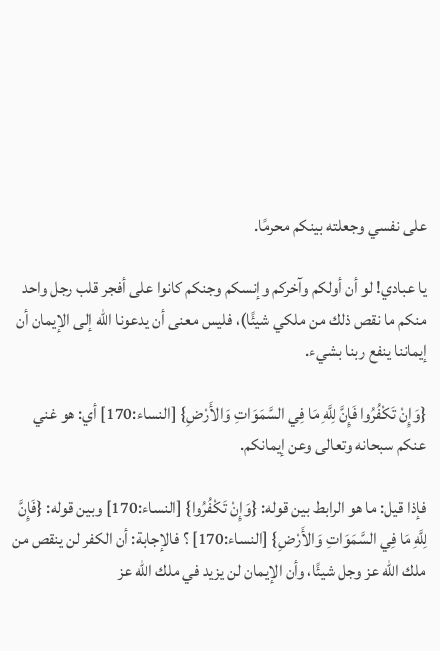على نفسي وجعلته بينكم محرمًا.

يا عبادي! لو أن أولكم وآخركم وإنسكم وجنكم كانوا على أفجر قلب رجل واحد منكم ما نقص ذلك من ملكي شيئًا)، فليس معنى أن يدعونا الله إلى الإيمان أن إيماننا ينفع ربنا بشيء.

{وَإِنْ تَكْفُرُوا فَإِنَّ لِلَّهِ مَا فِي السَّمَوَاتِ وَالأَرْضِ} [النساء:170] أي: هو غني عنكم سبحانه وتعالى وعن إيمانكم.

فإذا قيل: ما هو الرابط بين قوله: {وَإِنْ تَكْفُرُوا} [النساء:170] وبين قوله: {فَإِنَّ لِلَّهِ مَا فِي السَّمَوَاتِ وَالأَرْضِ} [النساء:170] ؟ فالإجابة: أن الكفر لن ينقص من ملك الله عز وجل شيئًا، وأن الإيمان لن يزيد في ملك الله عز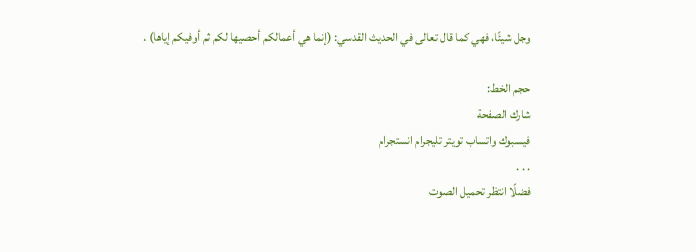وجل شيئًا، فهي كما قال تعالى في الحديث القدسي: (إنما هي أعمالكم أحصيها لكم ثم أوفيكم إياها) .

حجم الخط:
شارك الصفحة
فيسبوك واتساب تويتر تليجرام انستجرام
. . .
فضلًا انتظر تحميل الصوت